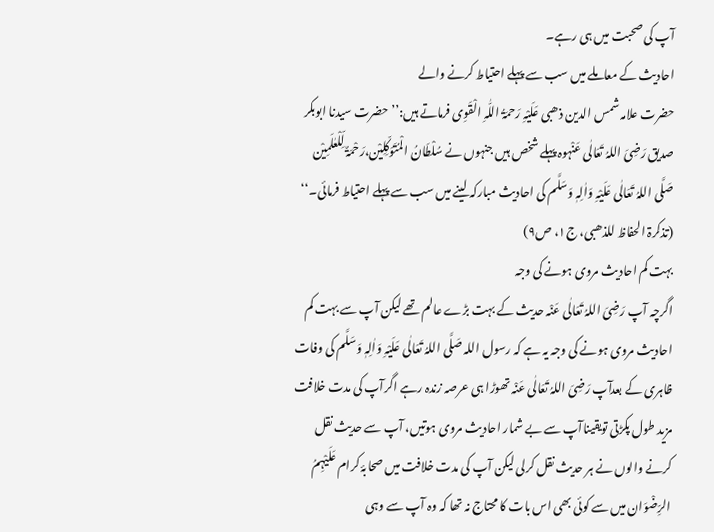آپ کی صحبت میں ہی رہے۔
احادیث کے معاملے میں سب سے پہلے احتیاط کرنے والے
حضرت علامہ شمس الدین ذھبی عَلَیْہِ رَحمَۃُ اللّٰہِ الْقَوِی فرماتے ہیں:’’حضرت سیدنا ابوبکر صدیق رَضِیَ اللہُ تَعَالٰی عَنْہوہ پہلے شخص ہیں جنہوں نے سُلْطَانُ الْمُتَوَکِّلِیْن،رَحْمَۃٌ لِّلْعٰلَمِیْن صَلَّی اللہُ تَعَالٰی عَلَیْہِ وَاٰلِہٖ وَسَلَّم کی احادیث مبارکہ لینے میں سب سے پہلے احتیاط فرمائی۔‘‘
(تذکرۃ الحفاظ للذھبی، ج۱، ص۹)
بہت کم احادیث مروی ہونے کی وجہ
اگرچہ آپ رَضِیَ اللہُ تَعَالٰی عَنْہ حدیث کے بہت بڑے عالم تھے لیکن آپ سے بہت کم احادیث مروی ہونے کی وجہ یہ ہے کہ رسول اللہ صَلَّی اللہُ تَعَالٰی عَلَیْہِ وَاٰلِہٖ وَسَلَّم کی وفات ظاہری کے بعدآپ رَضِیَ اللہُ تَعَالٰی عَنْہ تھوڑا ہی عرصہ زندہ رہے اگرآپ کی مدت خلافت مزید طول پکڑتی تویقیناآپ سے بے شمار احادیث مروی ہوتیں، آپ سے حدیث نقل کرنے والوں نے ہر حدیث نقل کرلی لیکن آپ کی مدت خلافت میں صحابۂ کرام عَلَیْہِمُ الرِّضْوَان میں سے کوئی بھی اس بات کا محتاج نہ تھا کہ وہ آپ سے وہی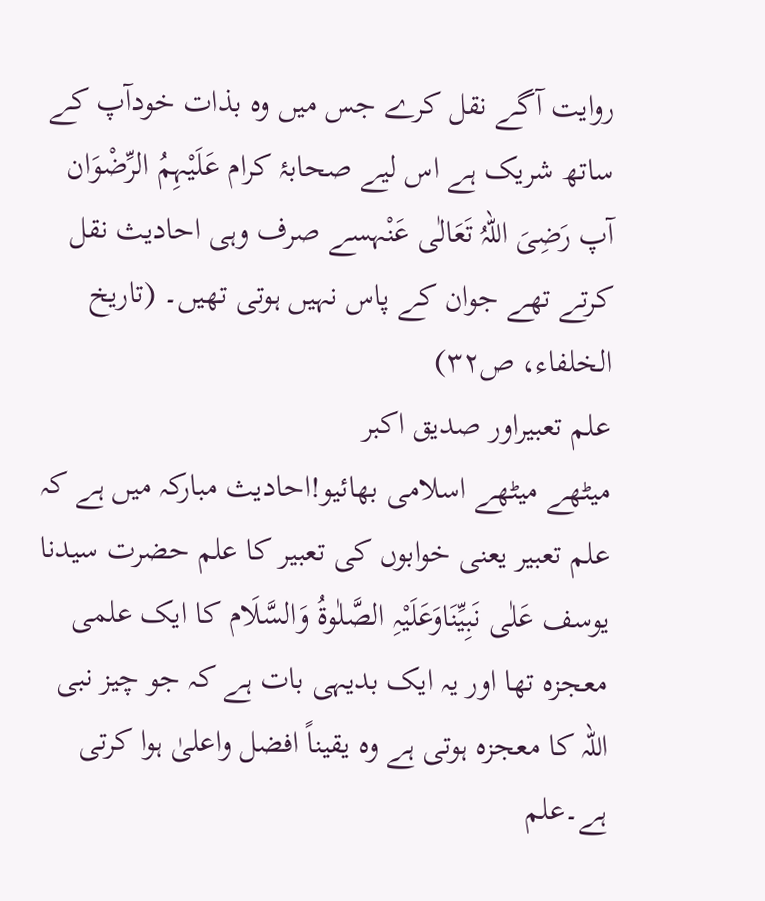روایت آگے نقل کرے جس میں وہ بذات خودآپ کے ساتھ شریک ہے اس لیے صحابۂ کرام عَلَیْہِمُ الرِّضْوَان آپ رَضِیَ اللہُ تَعَالٰی عَنْہسے صرف وہی احادیث نقل کرتے تھے جوان کے پاس نہیں ہوتی تھیں۔ (تاریخ الخلفاء، ص۳۲)
علم تعبیراور صدیق اکبر
میٹھے میٹھے اسلامی بھائیو!احادیث مبارکہ میں ہے کہ علم تعبیر یعنی خوابوں کی تعبیر کا علم حضرت سیدنا یوسف عَلٰی نَبِیِّنَاوَعَلَیْہِ الصَّلٰوۃُ وَالسَّلَام کا ایک علمی معجزہ تھا اور یہ ایک بدیہی بات ہے کہ جو چیز نبی اللہ کا معجزہ ہوتی ہے وہ یقیناً افضل واعلیٰ ہوا کرتی ہے۔علم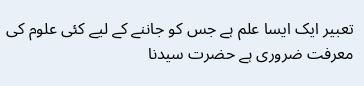تعبیر ایک ایسا علم ہے جس کو جاننے کے لیے کئی علوم کی معرفت ضروری ہے حضرت سیدنا